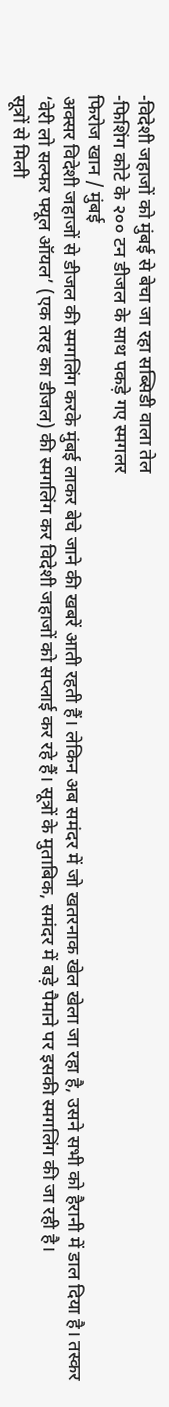-विदेशी जहाजों को मुंबई से बेचा जा रहा सब्सिडी वाला तेल
-फिशिंग कोटे के २०० टन डीजल के साथ पकड़े गए स्मगलर
फिरोज खान / मुंबई
अक्सर विदेशी जहाजों से डीजल की स्मगलिंग करके मुंबई लाकर बेचे जाने की खबरें आती रहती हैं। लेकिन अब समंदर में जो खतरनाक खेल खेला जा रहा है, उसने सभी को हैरानी में डाल दिया है। तस्कर ‘वेरी लो सल्फर फ्यूल ऑयल’ (एक तरह का डीजल) की स्मगलिंग कर विदेशी जहाजों को सप्लाई कर रहे हैं। सूत्रों के मुताबिक, समंदर में बड़े पैमाने पर इसकी स्मगलिंग की जा रही है।
सूत्रों से मिली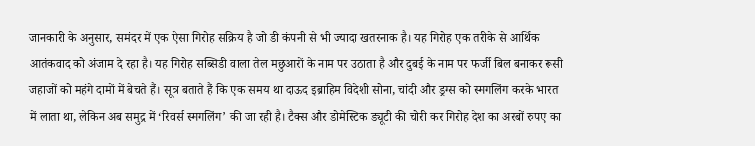जानकारी के अनुसार, समंदर में एक ऐसा गिरोह सक्रिय है जो डी कंपनी से भी ज्यादा खतरनाक है। यह गिरोह एक तरीके से आर्थिक आतंकवाद को अंजाम दे रहा है। यह गिरोह सब्सिडी वाला तेल मछुआरों के नाम पर उठाता है और दुबई के नाम पर फर्जी बिल बनाकर रूसी जहाजों को महंगे दामों में बेचते हैं। सूत्र बताते हैं कि एक समय था दाऊद इब्राहिम विदेशी सोना, चांदी और ड्रग्स को स्मगलिंग करके भारत में लाता था, लेकिन अब समुद्र में ‘रिवर्स स्मगलिंग’ की जा रही है। टैक्स और डोमेस्टिक ड्यूटी की चोरी कर गिरोह देश का अरबों रुपए का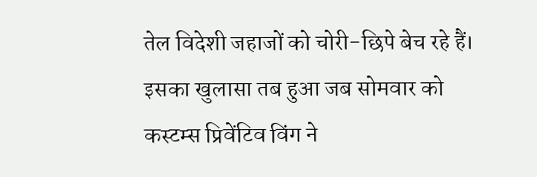तेल विदेशी जहाजों को चोरी-छिपे बेच रहे हैं। इसका खुलासा तब हुआ जब सोमवार को कस्टम्स प्रिवेंटिव विंग ने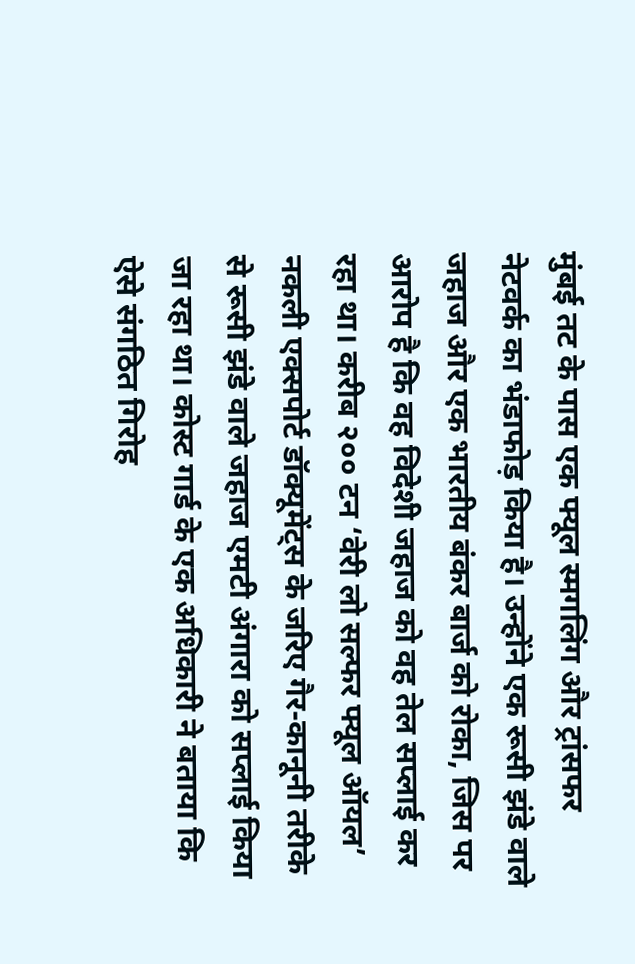मुंबई तट के पास एक फ्यूल स्मगलिंग और ट्रांसफर नेटवर्क का भंडाफोड़ किया है। उन्होंने एक रूसी झंडे वाले जहाज और एक भारतीय बंकर बार्ज को रोका, जिस पर आरोप है कि वह विदेशी जहाज को वह तेल सप्लाई कर रहा था। करीब २०० टन ‘वेरी लो सल्फर फ्यूल ऑयल’ नकली एक्सपोर्ट डॉक्यूमेंट्स के जरिए गैर-कानूनी तरीके से रूसी झंडे वाले जहाज एमटी अंगारा को सप्लाई किया जा रहा था। कोस्ट गार्ड के एक अधिकारी ने बताया कि ऐसे संगठित गिरोह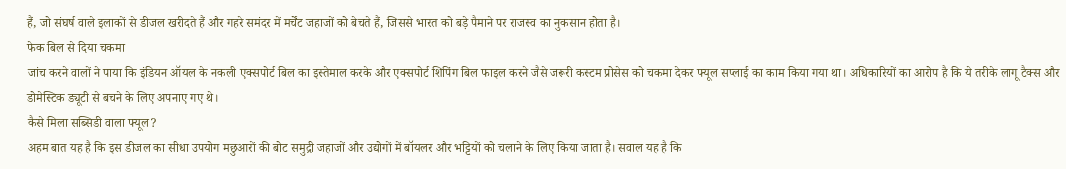हैं, जो संघर्ष वाले इलाकों से डीजल खरीदते हैं और गहरे समंदर में मर्चेंट जहाजों को बेचते हैं, जिससे भारत को बड़े पैमाने पर राजस्व का नुकसान होता है।
फेक बिल से दिया चकमा
जांच करने वालों ने पाया कि इंडियन ऑयल के नकली एक्सपोर्ट बिल का इस्तेमाल करके और एक्सपोर्ट शिपिंग बिल फाइल करने जैसे जरूरी कस्टम प्रोसेस को चकमा देकर फ्यूल सप्लाई का काम किया गया था। अधिकारियों का आरोप है कि ये तरीके लागू टैक्स और डोमेस्टिक ड्यूटी से बचने के लिए अपनाए गए थे।
कैसे मिला सब्सिडी वाला फ्यूल?
अहम बात यह है कि इस डीजल का सीधा उपयोग मछुआरों की बोट समुद्री जहाजों और उद्योगों में बॉयलर और भट्टियों को चलाने के लिए किया जाता है। सवाल यह है कि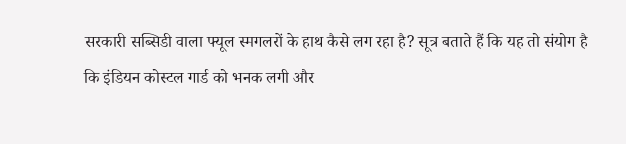सरकारी सब्सिडी वाला फ्यूल स्मगलरों के हाथ कैसे लग रहा है? सूत्र बताते हैं कि यह तो संयोग है कि इंडियन कोस्टल गार्ड को भनक लगी और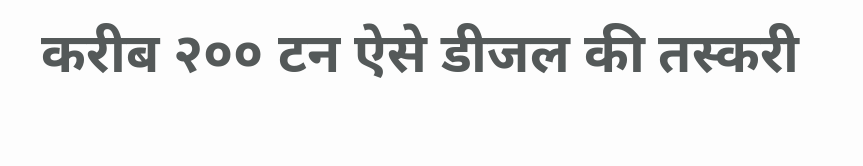करीब २०० टन ऐसे डीजल की तस्करी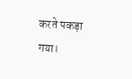करते पकड़ा गया।